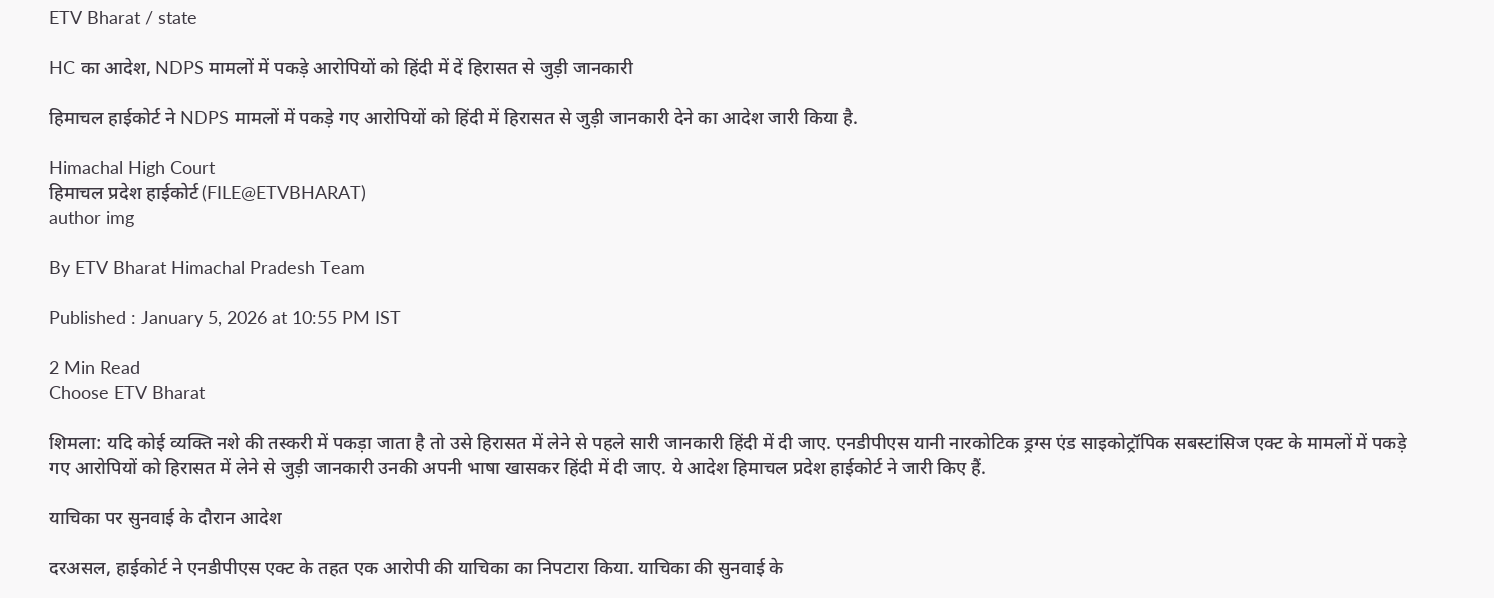ETV Bharat / state

HC का आदेश, NDPS मामलों में पकड़े आरोपियों को हिंदी में दें हिरासत से जुड़ी जानकारी

हिमाचल हाईकोर्ट ने NDPS मामलों में पकड़े गए आरोपियों को हिंदी में हिरासत से जुड़ी जानकारी देने का आदेश जारी किया है.

Himachal High Court
हिमाचल प्रदेश हाईकोर्ट (FILE@ETVBHARAT)
author img

By ETV Bharat Himachal Pradesh Team

Published : January 5, 2026 at 10:55 PM IST

2 Min Read
Choose ETV Bharat

शिमला: यदि कोई व्यक्ति नशे की तस्करी में पकड़ा जाता है तो उसे हिरासत में लेने से पहले सारी जानकारी हिंदी में दी जाए. एनडीपीएस यानी नारकोटिक ड्रग्स एंड साइकोट्रॉपिक सबस्टांसिज एक्ट के मामलों में पकड़े गए आरोपियों को हिरासत में लेने से जुड़ी जानकारी उनकी अपनी भाषा खासकर हिंदी में दी जाए. ये आदेश हिमाचल प्रदेश हाईकोर्ट ने जारी किए हैं.

याचिका पर सुनवाई के दौरान आदेश

दरअसल, हाईकोर्ट ने एनडीपीएस एक्ट के तहत एक आरोपी की याचिका का निपटारा किया. याचिका की सुनवाई के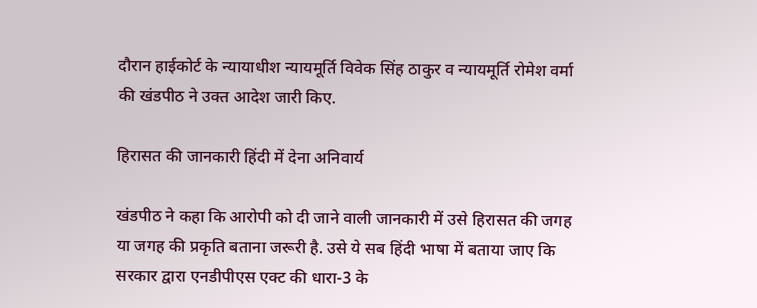दौरान हाईकोर्ट के न्यायाधीश न्यायमूर्ति विवेक सिंह ठाकुर व न्यायमूर्ति रोमेश वर्मा की खंडपीठ ने उक्त आदेश जारी किए.

हिरासत की जानकारी हिंदी में देना अनिवार्य

खंडपीठ ने कहा कि आरोपी को दी जाने वाली जानकारी में उसे हिरासत की जगह या जगह की प्रकृति बताना जरूरी है. उसे ये सब हिंदी भाषा में बताया जाए कि सरकार द्वारा एनडीपीएस एक्ट की धारा-3 के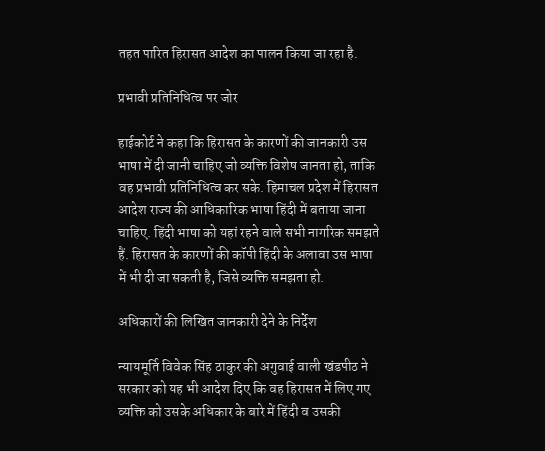तहत पारित हिरासत आदेश का पालन किया जा रहा है.

प्रभावी प्रतिनिधित्व पर जोर

हाईकोर्ट ने कहा कि हिरासत के कारणों की जानकारी उस भाषा में दी जानी चाहिए जो व्यक्ति विशेष जानता हो, ताकि वह प्रभावी प्रतिनिधित्व कर सके. हिमाचल प्रदेश में हिरासत आदेश राज्य की आधिकारिक भाषा हिंदी में बताया जाना चाहिए. हिंदी भाषा को यहां रहने वाले सभी नागरिक समझते हैं. हिरासत के कारणों की कॉपी हिंदी के अलावा उस भाषा में भी दी जा सकती है, जिसे व्यक्ति समझता हो.

अधिकारों की लिखित जानकारी देने के निर्देश

न्यायमूर्ति विवेक सिंह ठाकुर की अगुवाई वाली खंडपीठ ने सरकार को यह भी आदेश दिए कि वह हिरासत में लिए गए व्यक्ति को उसके अधिकार के बारे में हिंदी व उसकी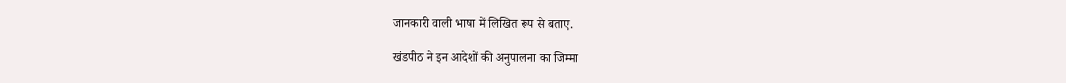जानकारी वाली भाषा में लिखित रूप से बताए.

खंडपीठ ने इन आदेशों की अनुपालना का जिम्मा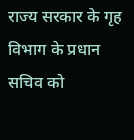राज्य सरकार के गृह विभाग के प्रधान सचिव को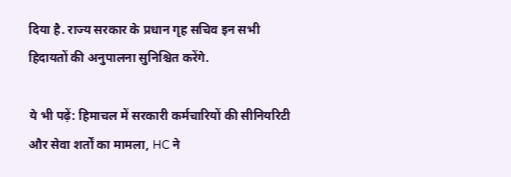दिया है. राज्य सरकार के प्रधान गृह सचिव इन सभी हिदायतों की अनुपालना सुनिश्चित करेंगे.

ये भी पढ़ें: हिमाचल में सरकारी कर्मचारियों की सीनियरिटी और सेवा शर्तों का मामला, HC ने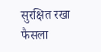सुरक्षित रखा फैसला